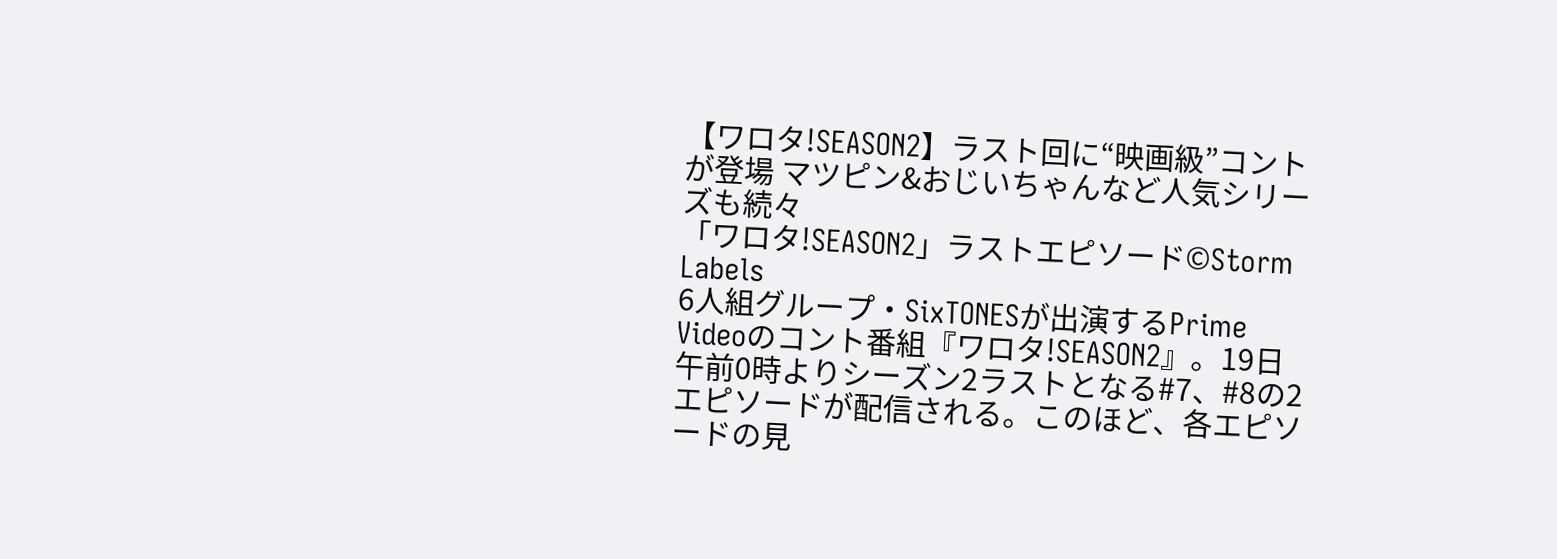【ワロタ!SEASON2】ラスト回に“映画級”コントが登場 マツピン&おじいちゃんなど人気シリーズも続々
「ワロタ!SEASON2」ラストエピソード©Storm Labels
6人組グループ・SixTONESが出演するPrime Videoのコント番組『ワロタ!SEASON2』。19日午前0時よりシーズン2ラストとなる#7、#8の2エピソードが配信される。このほど、各エピソードの見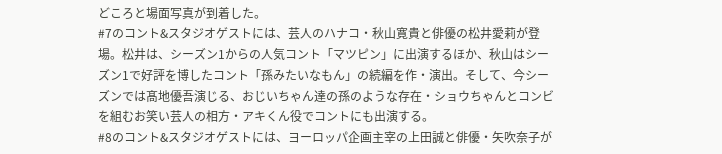どころと場面写真が到着した。
#7のコント&スタジオゲストには、芸人のハナコ・秋山寛貴と俳優の松井愛莉が登場。松井は、シーズン1からの人気コント「マツピン」に出演するほか、秋山はシーズン1で好評を博したコント「孫みたいなもん」の続編を作・演出。そして、今シーズンでは髙地優吾演じる、おじいちゃん達の孫のような存在・ショウちゃんとコンビを組むお笑い芸人の相方・アキくん役でコントにも出演する。
#8のコント&スタジオゲストには、ヨーロッパ企画主宰の上田誠と俳優・矢吹奈子が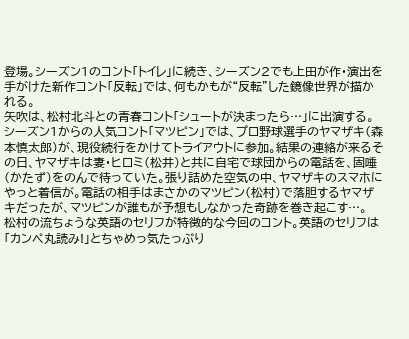登場。シーズン1のコント「トイレ」に続き、シーズン2でも上田が作・演出を手がけた新作コント「反転」では、何もかもが“反転”した鏡像世界が描かれる。
矢吹は、松村北斗との青春コント「シュートが決まったら…」に出演する。
シーズン1からの人気コント「マツピン」では、プロ野球選手のヤマザキ(森本慎太郎)が、現役続行をかけてトライアウトに参加。結果の連絡が来るその日、ヤマザキは妻・ヒロミ(松井)と共に自宅で球団からの電話を、固唾(かたず)をのんで待っていた。張り詰めた空気の中、ヤマザキのスマホにやっと着信が。電話の相手はまさかのマツピン(松村)で落胆するヤマザキだったが、マツピンが誰もが予想もしなかった奇跡を巻き起こす…。
松村の流ちょうな英語のセリフが特徴的な今回のコント。英語のセリフは「カンペ丸読み!」とちゃめっ気たっぷり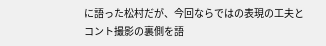に語った松村だが、今回ならではの表現の工夫とコント撮影の裏側を語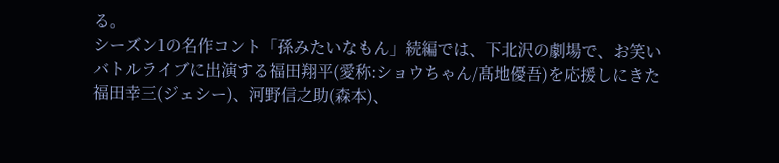る。
シーズン1の名作コント「孫みたいなもん」続編では、下北沢の劇場で、お笑いバトルライブに出演する福田翔平(愛称:ショウちゃん/髙地優吾)を応援しにきた福田幸三(ジェシー)、河野信之助(森本)、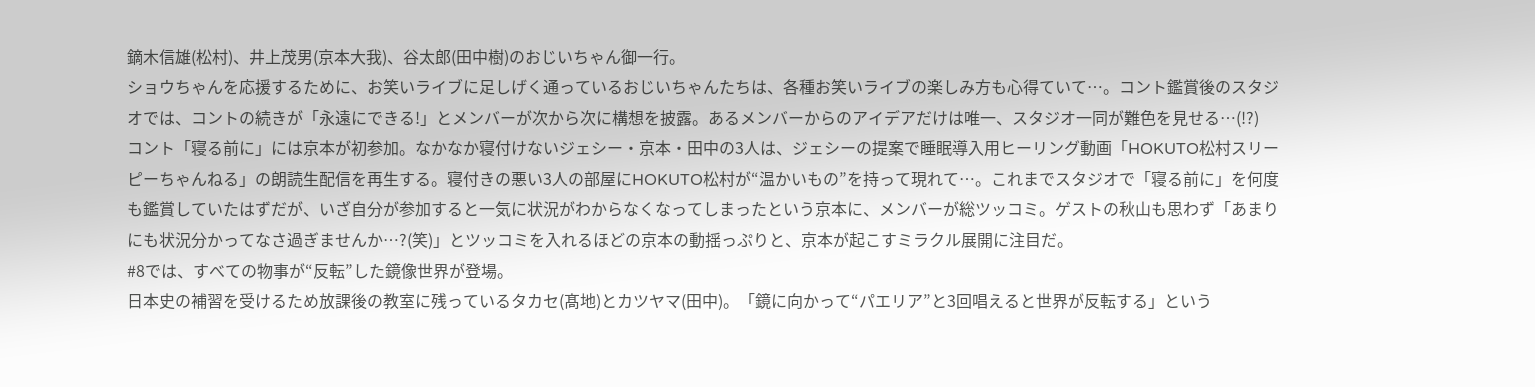鏑木信雄(松村)、井上茂男(京本大我)、谷太郎(田中樹)のおじいちゃん御一行。
ショウちゃんを応援するために、お笑いライブに足しげく通っているおじいちゃんたちは、各種お笑いライブの楽しみ方も心得ていて…。コント鑑賞後のスタジオでは、コントの続きが「永遠にできる!」とメンバーが次から次に構想を披露。あるメンバーからのアイデアだけは唯一、スタジオ一同が難色を見せる…(!?)
コント「寝る前に」には京本が初参加。なかなか寝付けないジェシー・京本・田中の3人は、ジェシーの提案で睡眠導入用ヒーリング動画「HOKUTO松村スリーピーちゃんねる」の朗読生配信を再生する。寝付きの悪い3人の部屋にHOKUTO松村が“温かいもの”を持って現れて…。これまでスタジオで「寝る前に」を何度も鑑賞していたはずだが、いざ自分が参加すると一気に状況がわからなくなってしまったという京本に、メンバーが総ツッコミ。ゲストの秋山も思わず「あまりにも状況分かってなさ過ぎませんか…?(笑)」とツッコミを入れるほどの京本の動揺っぷりと、京本が起こすミラクル展開に注目だ。
#8では、すべての物事が“反転”した鏡像世界が登場。
日本史の補習を受けるため放課後の教室に残っているタカセ(髙地)とカツヤマ(田中)。「鏡に向かって“パエリア”と3回唱えると世界が反転する」という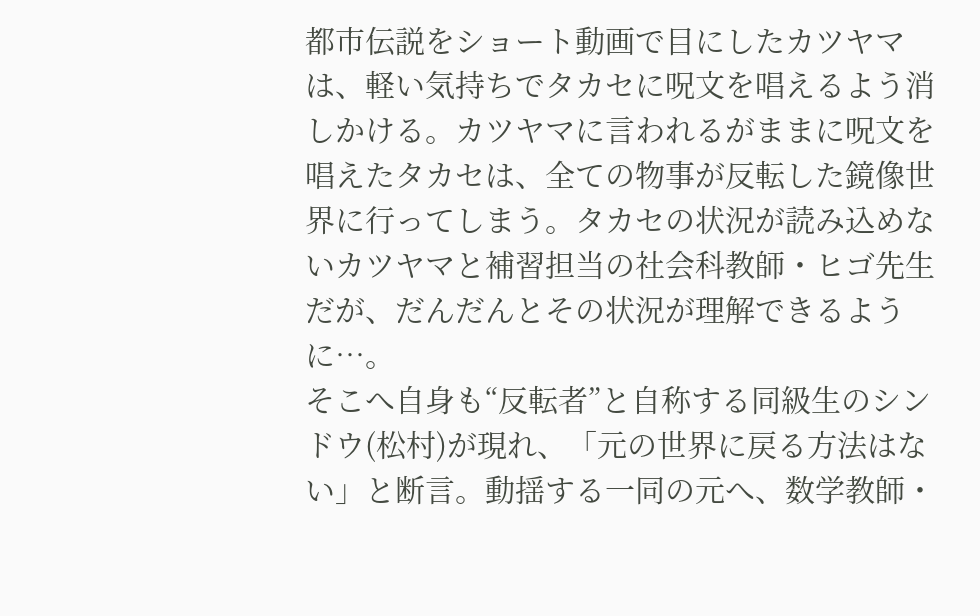都市伝説をショート動画で目にしたカツヤマは、軽い気持ちでタカセに呪文を唱えるよう消しかける。カツヤマに言われるがままに呪文を唱えたタカセは、全ての物事が反転した鏡像世界に行ってしまう。タカセの状況が読み込めないカツヤマと補習担当の社会科教師・ヒゴ先生だが、だんだんとその状況が理解できるように…。
そこへ自身も“反転者”と自称する同級生のシンドウ(松村)が現れ、「元の世界に戻る方法はない」と断言。動揺する一同の元へ、数学教師・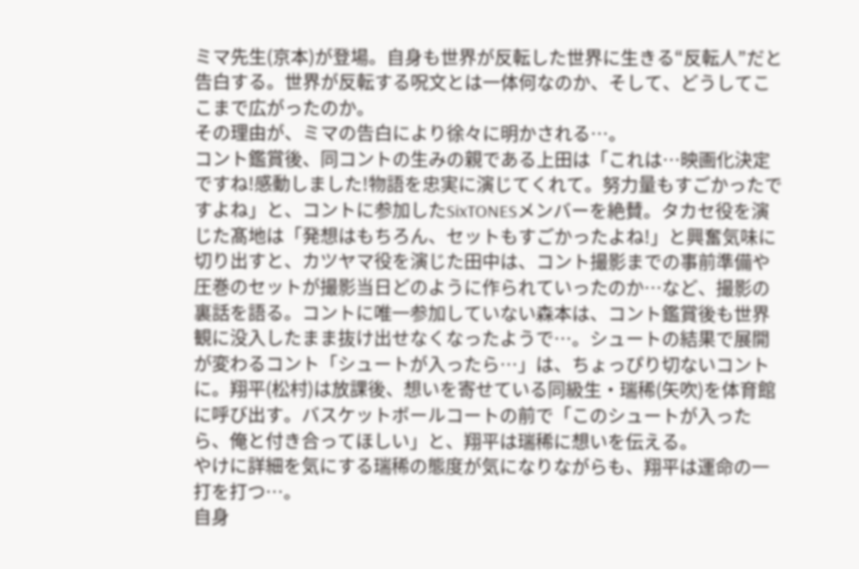ミマ先生(京本)が登場。自身も世界が反転した世界に生きる“反転人”だと告白する。世界が反転する呪文とは一体何なのか、そして、どうしてここまで広がったのか。
その理由が、ミマの告白により徐々に明かされる…。
コント鑑賞後、同コントの生みの親である上田は「これは…映画化決定ですね!感動しました!物語を忠実に演じてくれて。努力量もすごかったですよね」と、コントに参加したSixTONESメンバーを絶賛。タカセ役を演じた髙地は「発想はもちろん、セットもすごかったよね!」と興奮気味に切り出すと、カツヤマ役を演じた田中は、コント撮影までの事前準備や圧巻のセットが撮影当日どのように作られていったのか…など、撮影の裏話を語る。コントに唯一参加していない森本は、コント鑑賞後も世界観に没入したまま抜け出せなくなったようで…。シュートの結果で展開が変わるコント「シュートが入ったら…」は、ちょっぴり切ないコントに。翔平(松村)は放課後、想いを寄せている同級生・瑞稀(矢吹)を体育館に呼び出す。バスケットボールコートの前で「このシュートが入ったら、俺と付き合ってほしい」と、翔平は瑞稀に想いを伝える。
やけに詳細を気にする瑞稀の態度が気になりながらも、翔平は運命の一打を打つ…。
自身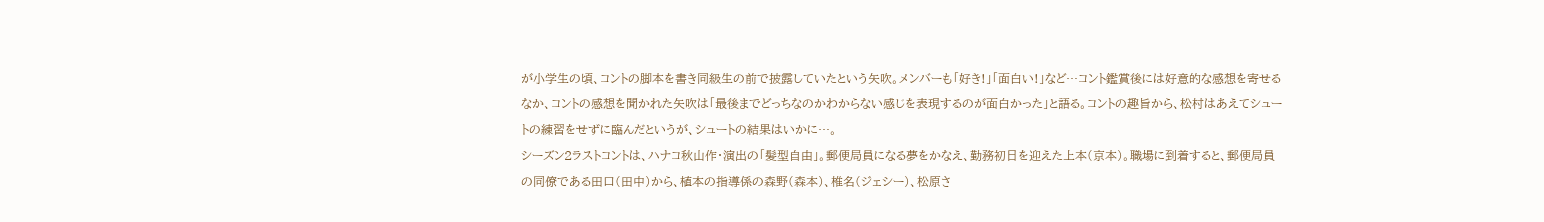が小学生の頃、コントの脚本を書き同級生の前で披露していたという矢吹。メンバーも「好き!」「面白い!」など…コント鑑賞後には好意的な感想を寄せるなか、コントの感想を聞かれた矢吹は「最後までどっちなのかわからない感じを表現するのが面白かった」と語る。コントの趣旨から、松村はあえてシュートの練習をせずに臨んだというが、シュートの結果はいかに…。
シーズン2ラストコントは、ハナコ秋山作・演出の「髪型自由」。郵便局員になる夢をかなえ、勤務初日を迎えた上本(京本)。職場に到着すると、郵便局員の同僚である田口(田中)から、植本の指導係の森野(森本)、椎名(ジェシー)、松原さ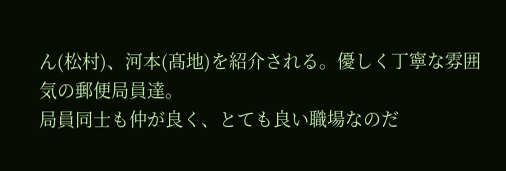ん(松村)、河本(髙地)を紹介される。優しく丁寧な雰囲気の郵便局員達。
局員同士も仲が良く、とても良い職場なのだ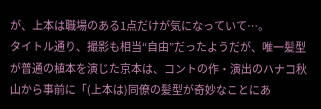が、上本は職場のある1点だけが気になっていて…。
タイトル通り、撮影も相当“自由”だったようだが、唯一髪型が普通の植本を演じた京本は、コントの作・演出のハナコ秋山から事前に「(上本は)同僚の髪型が奇妙なことにあ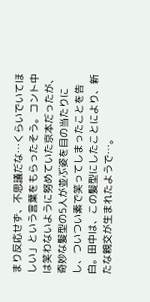まり反応せず、不思議だな…くらいでいてほしい」という言葉をもらったそう。コント中は笑わないように努めていた京本だったが、奇妙な髪型の5人が並ぶ姿を目の当たりにし、ついつい素で笑ってしまったことを告白。田中は、この髪型にしたことにより、新たな親交が生まれたようで…。